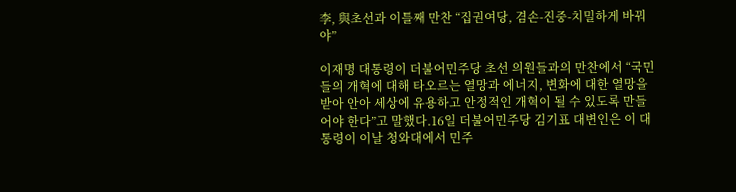李, 與초선과 이틀째 만찬 “집권여당, 겸손-진중-치밀하게 바꿔야”

이재명 대통령이 더불어민주당 초선 의원들과의 만찬에서 “국민들의 개혁에 대해 타오르는 열망과 에너지, 변화에 대한 열망을 받아 안아 세상에 유용하고 안정적인 개혁이 될 수 있도록 만들어야 한다”고 말했다.16일 더불어민주당 김기표 대변인은 이 대통령이 이날 청와대에서 민주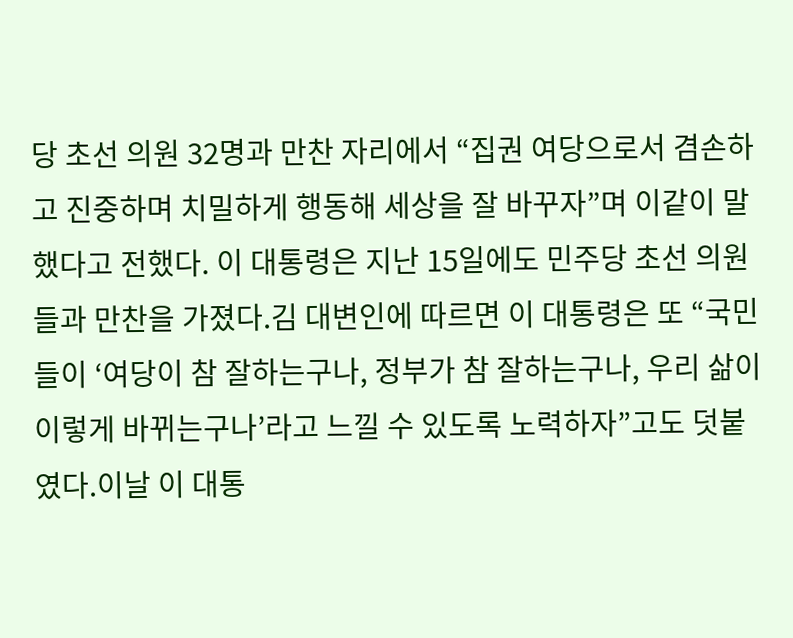당 초선 의원 32명과 만찬 자리에서 “집권 여당으로서 겸손하고 진중하며 치밀하게 행동해 세상을 잘 바꾸자”며 이같이 말했다고 전했다. 이 대통령은 지난 15일에도 민주당 초선 의원들과 만찬을 가졌다.김 대변인에 따르면 이 대통령은 또 “국민들이 ‘여당이 참 잘하는구나, 정부가 참 잘하는구나, 우리 삶이 이렇게 바뀌는구나’라고 느낄 수 있도록 노력하자”고도 덧붙였다.이날 이 대통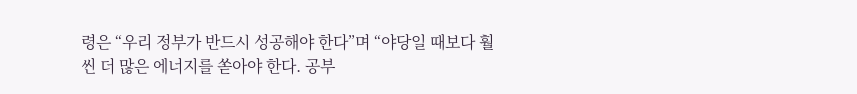령은 “우리 정부가 반드시 성공해야 한다”며 “야당일 때보다 훨씬 더 많은 에너지를 쏟아야 한다. 공부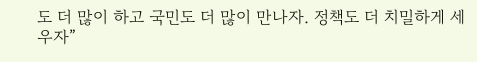도 더 많이 하고 국민도 더 많이 만나자. 정책도 더 치밀하게 세우자”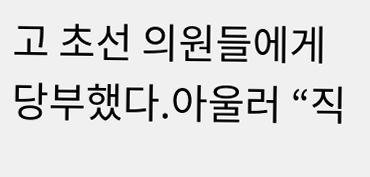고 초선 의원들에게 당부했다.아울러 “직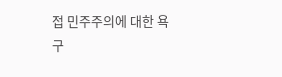접 민주주의에 대한 욕구